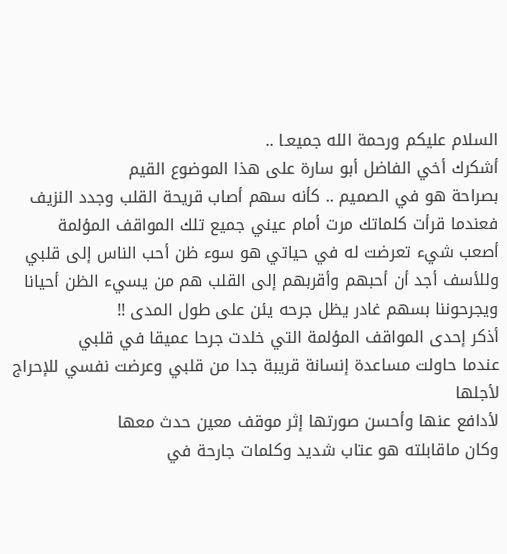السلام عليكم ورحمة الله جميعـا ..
أشكرك أخي الفاضل أبو سارة على هذا الموضوع القيم
بصراحة هو في الصميم .. كأنه سهم أصاب قريحة القلب وجدد النزيف
فعندما قرأت كلماتك مرت أمام عيني جميع تلك المواقف المؤلمة
أصعب شيء تعرضت له في حياتي هو سوء ظن أحب الناس إلى قلبي
وللأسف أجد أن أحبهم وأقربهم إلى القلب هم من يسيء الظن أحيانا ويجرحوننا بسهم غادر يظل جرحه يئن على طول المدى !!
أذكر إحدى المواقف المؤلمة التي خلدت جرحا عميقا في قلبي
عندما حاولت مساعدة إنسانة قريبة جدا من قلبي وعرضت نفسي للإحراج لأجلها
لأدافع عنها وأحسن صورتها إثر موقف معين حدث معها
وكان ماقابلته هو عتاب شديد وكلمات جارحة في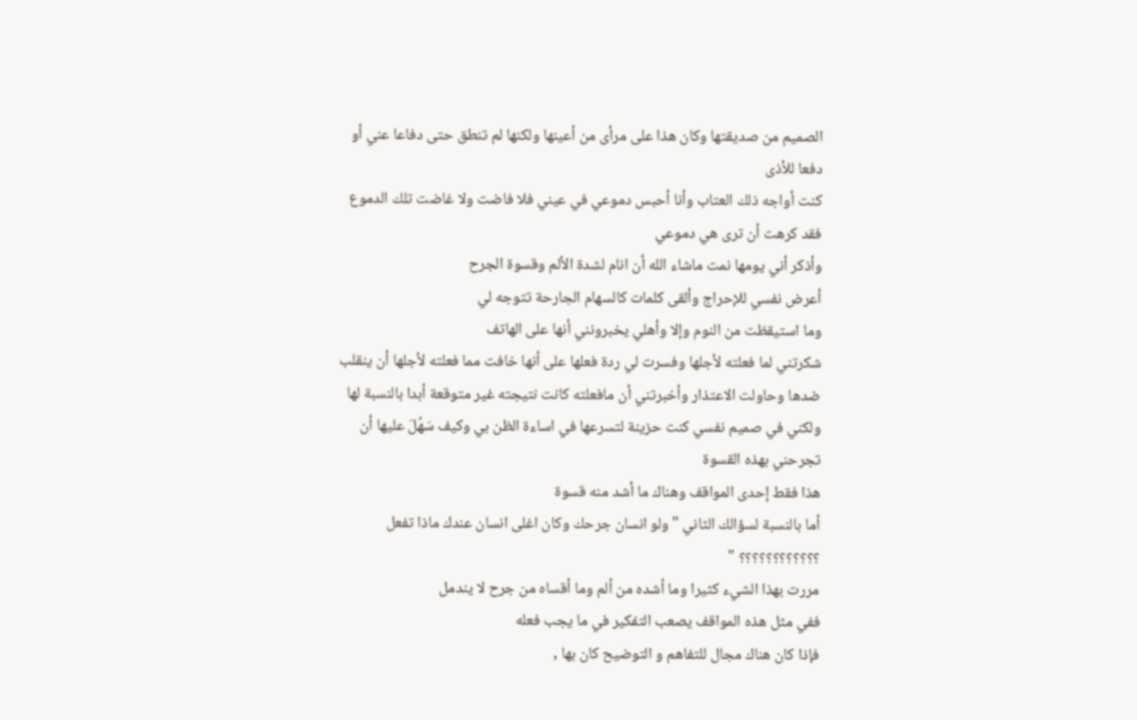الصميم من صديقتها وكان هذا على مرأى من أعينها ولكنها لم تنطق حتى دفاعا عني أو دفعا للأذى
كنت أواجه ذلك العتاب وأنا أحبس دموعي في عيني فلا فاضت ولا غاضت تلك الدموع فقد كرهت أن ترى هي دموعي
وأذكر أني يومها نمت ماشاء الله أن انام لشدة الألم وقسوة الجرح
أعرض نفسي للإحراج وألقى كلمات كالسهام الجارحة تتوجه لي
وما استيقظت من النوم وإلا وأهلي يخبرونني أنها على الهاتف
شكرتني لما فعلته لأجلها وفسرت لي ردة فعلها على أنها خافت مما فعلته لأجلها أن ينقلب ضدها وحاولت الاعتذار وأخبرتني أن مافعلته كانت نتيجته غير متوقعة أبدا بالنسبة لها
ولكني في صميم نفسي كنت حزينة لتسرعها في اساءة الظن بي وكيف سَهُلَ عليها أن تجرحني بهذه القسوة
هذا فقط إحدى المواقف وهناك ما أشد منه قسوة
أما بالنسبة لسؤالك الثاني "ولو انسان جرحك وكان اغلى انسان عندك ماذا تفعل ؟؟؟؟؟؟؟؟؟؟؟؟ "
مررت بهذا الشيء كثيرا وما أشده من ألم وما أقساه من جرح لا يندمل
ففي مثل هذه المواقف يصعب التفكير في ما يجب فعله
فإذا كان هناك مجال للتفاهم و التوضيح كان بها ,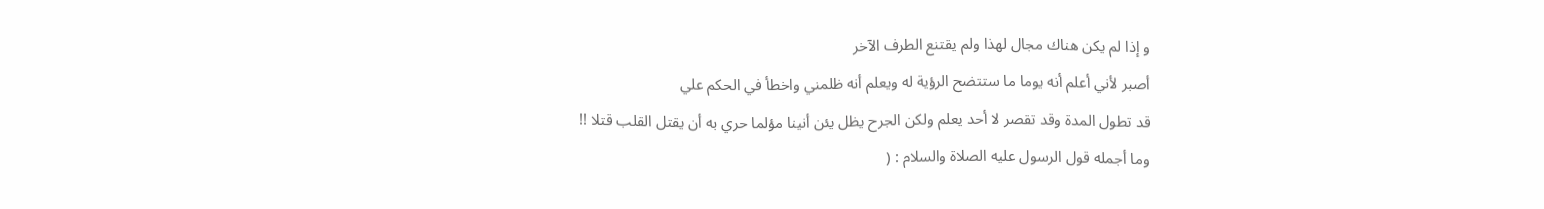و إذا لم يكن هناك مجال لهذا ولم يقتنع الطرف الآخر
أصبر لأني أعلم أنه يوما ما ستتضح الرؤية له ويعلم أنه ظلمني واخطأ في الحكم علي
قد تطول المدة وقد تقصر لا أحد يعلم ولكن الجرح يظل يئن أنينا مؤلما حري به أن يقتل القلب قتلا !!
وما أجمله قول الرسول عليه الصلاة والسلام : (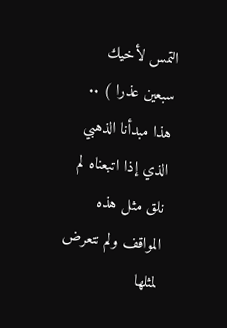التمس لأخيك سبعين عذرا ) ..
هذا مبدأنا الذهبي الذي إذا اتبعناه لم نلق مثل هذه المواقف ولم نتعرض لمثلها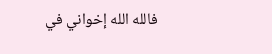فالله الله إخواني في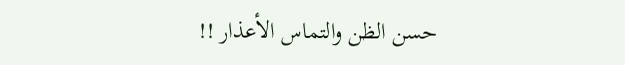حسن الظن والتماس الأعذار !!